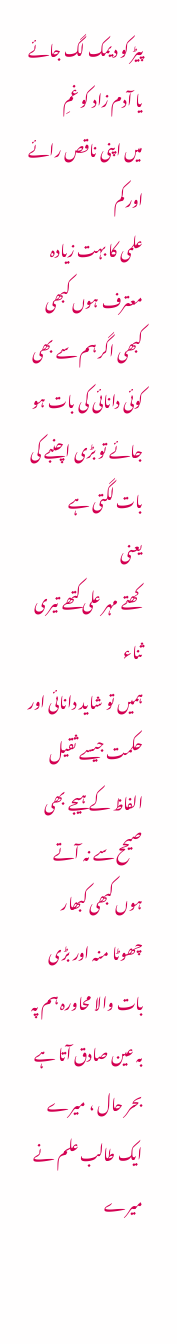پیڑ کو دیمک لگ جائے یا آدم زاد کو غمِ
میں اپنی ناقص رائے اور کم
علمی کا بہت زیادہ معترف ہوں کبھی کبھی اگر ہم سے بھی کوئی دانائی کی بات ہو جائے تو بڑی اچنبے کی بات لگتی ہے
یعنی
کھتے مہر علی کتھے تیری ثناء
ہمیں تو شاید دانائی اور حکمت جیسے ثقیل الفاظ کے ہیجے بھی صیحح سے نہ آتے ہوں کبھی کبھار چھوٹا منہ اور بڑی بات والا محاورہ ہم پہ بہ عین صادق آتا ہے
بحر حال ، میرے ایک طالب علم نے میرے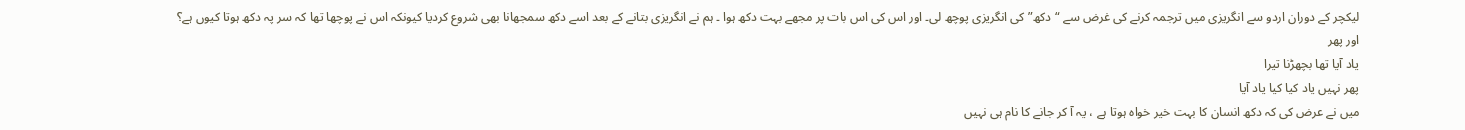لیکچر کے دوران اردو سے انگریزی میں ترجمہ کرنے کی غرض سے “دکھ” کی انگریزی پوچھ لی۔ اور اس کی اس بات پر مجھے بہت دکھ ہوا ۔ ہم نے انگریزی بتانے کے بعد اسے دکھ سمجھانا بھی شروع کردیا کیونکہ اس نے پوچھا تھا کہ سر پہ دکھ ہوتا کیوں ہے؟
اور پھر
یاد آیا تھا بچھڑنا تیرا
پھر نہیں یاد کیا کیا یاد آیا
میں نے عرض کی کہ دکھ انسان کا بہت خیر خواہ ہوتا ہے ، یہ آ کر جانے کا نام ہی نہیں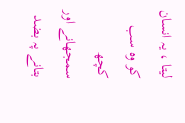لیتا ، یہ انسان کو وہ سب کچھ سمجھانے اور بتانے پہ بضد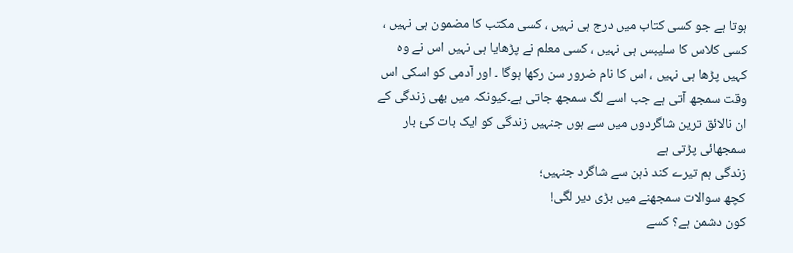ہوتا ہے جو کسی کتاب میں درج ہی نہیں ، کسی مکتب کا مضمون ہی نہیں ، کسی کلاس کا سلیبس ہی نہیں ، کسی معلم نے پڑھایا ہی نہیں اس نے وہ کہیں پڑھا ہی نہیں ، اس کا نام ضرور سن رکھا ہوگا ۔ اور آدمی کو اسکی اس وقت سمجھ آتی ہے جب اسے لگ سمجھ جاتی ہے۔کیونکہ میں بھی زندگی کے ان نالائق ترین شاگردوں میں سے ہوں جنہیں زندگی کو ایک بات کئ بار سمجھائی پڑتی ہے
زندگی ہم تیرے کند ذہن سے شاگرد جنہیں؛
کچھ سوالات سمجھنے میں بڑی دیر لگی!
کون دشمن ہے؟ کسے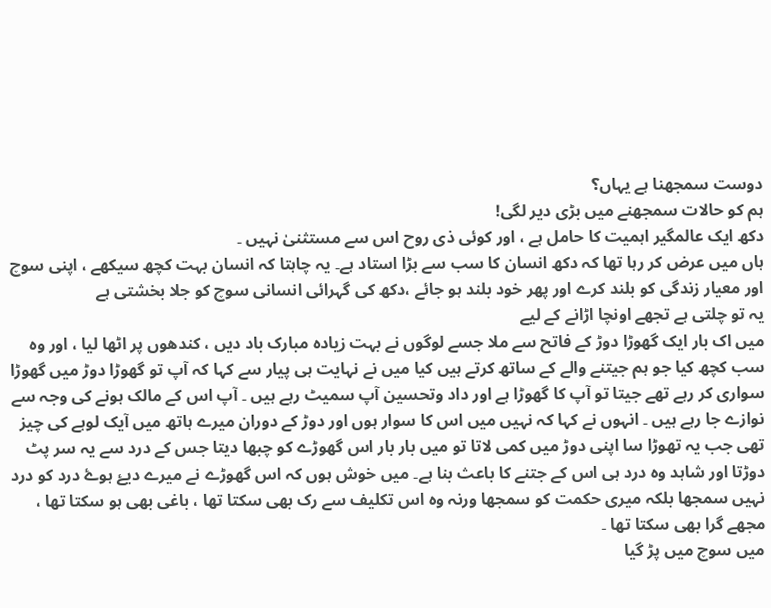دوست سمجھنا ہے یہاں؟
ہم کو حالات سمجھنے میں بڑی دیر لگی!
دکھ ایک عالمگیر اہمیت کا حامل ہے ، اور کوئی ذی روح اس سے مستثنیٰ نہیں ۔
ہاں میں عرض کر رہا تھا کہ دکھ انسان کا سب سے بڑا استاد ہے۔ یہ چاہتا کہ انسان بہت کچھ سیکھے ، اپنی سوچ اور معیار زندگی کو بلند کرے اور پھر خود بلند ہو جائے ،دکھ کی گہرائی انسانی سوچ کو جلا بخشتی ہے
یہ تو چلتی ہے تجھے اونچا اڑانے کے لیے
میں اک بار ایک گھوڑا دوڑ کے فاتح سے ملا جسے لوگوں نے بہت زیادہ مبارک باد دیں ، کندھوں پر اٹھا لیا ، اور وہ سب کچھ کیا جو ہم جیتنے والے کے ساتھ کرتے ہیں کیا میں نے نہایت ہی پیار سے کہا کہ آپ تو گھوڑا دوڑ میں گھوڑا سواری کر رہے تھے جیتا تو آپ کا گھوڑا ہے اور داد وتحسین آپ سمیٹ رہے ہیں ۔ آپ اس کے مالک ہونے کی وجہ سے نوازے جا رہے ہیں ۔ انہوں نے کہا کہ نہیں میں اس کا سوار ہوں اور دوڑ کے دوران میرے ہاتھ میں آیک لوہے کی چیز تھی جب یہ تھوڑا سا اپنی دوڑ میں کمی لاتا تو میں بار بار اس گھوڑے کو چبھا دیتا جس کے درد سے یہ سر پٹ دوڑتا اور شاہد وہ درد ہی اس کے جتنے کا باعث بنا ہے۔ میں خوش ہوں کہ اس گھوڑے نے میرے دیۓ ہوۓ درد کو درد نہیں سمجھا بلکہ میری حکمت کو سمجھا ورنہ وہ اس تکلیف سے رک بھی سکتا تھا ، باغی بھی ہو سکتا تھا ، مجھے گرا بھی سکتا تھا ۔
میں سوچ میں پڑ گیا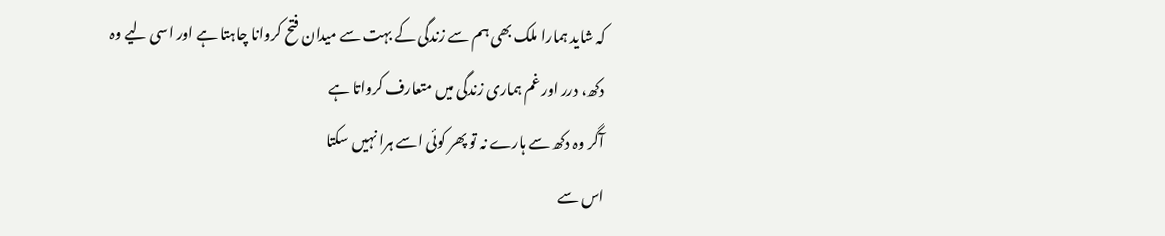کہ شاید ہمارا ملک بھی ہم سے زندگی کے بہت سے میدان فتح کروانا چاہتا ہے اور اسی لیے وہ دکھ، درر اور غم ہماری زندگی میں متعارف کرواتا ہے
آگر وہ دکھ سے ہارے نہ تو پھر کوئی اسے ہرا نہیں سکتا
اس سے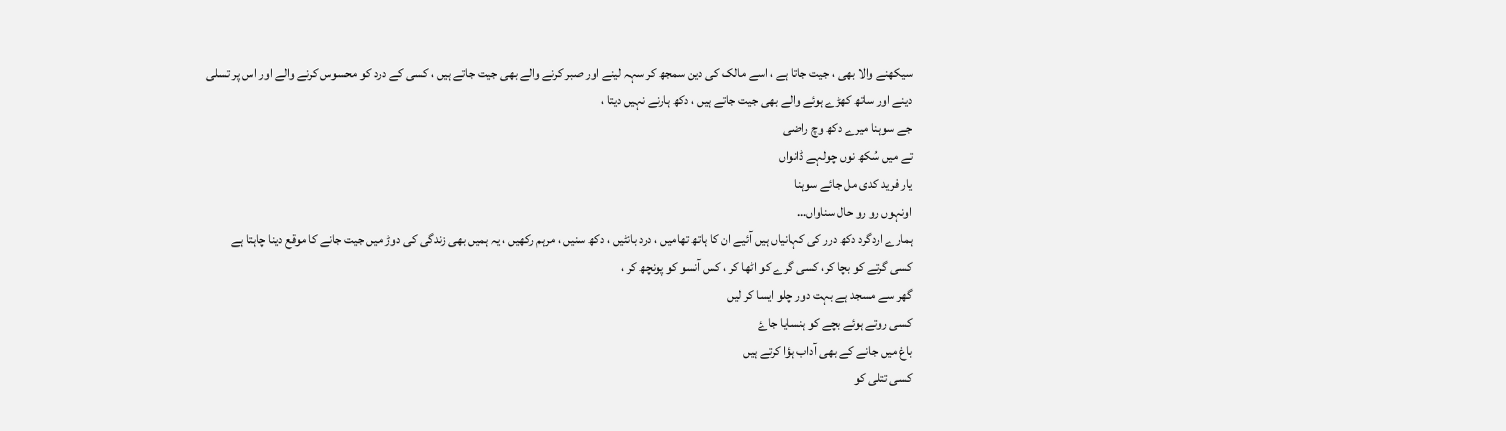سیکھنے والا بھی ، جیت جاتا ہے ، اسے مالک کی دین سمجھ کر سہہ لینے اور صبر کرنے والے بھی جیت جاتے ہیں ، کسی کے درد کو محسوس کرنے والے اور اس پر تسلی دینے اور ساتھ کھڑے ہوئے والے بھی جیت جاتے ہیں ، دکھ ہارنے نہیں دیتا ،
جے سوہنا میرے دکھ وچ راضی
تے میں سُکھ نوں چولہے ڈانواں
یار فرید کدی مل جائے سوہنا
اونہوں رو رو حال سناواں…
ہمارے اردگرد دکھ درر کی کہانیاں ہیں آئیے ان کا ہاتھ تھامیں ، درد بانٹیں ، دکھ سنیں ، مرہم رکھیں ، یہ ہمیں بھی زندگی کی دوڑ میں جیت جانے کا موقع دینا چاہتا ہے
کسی گرتے کو بچا کر، کسی گرے کو اٹھا کر ، کس آنسو کو پونچھ کر ،
گھر سے مسجد ہے بہت دور چلو ایسا کر لیں
کسی روتے ہوئے بچے کو ہنسایا جاۓ
باغ میں جانے کے بھی آداب ہؤا کرتے ہیں
کسی تتلی کو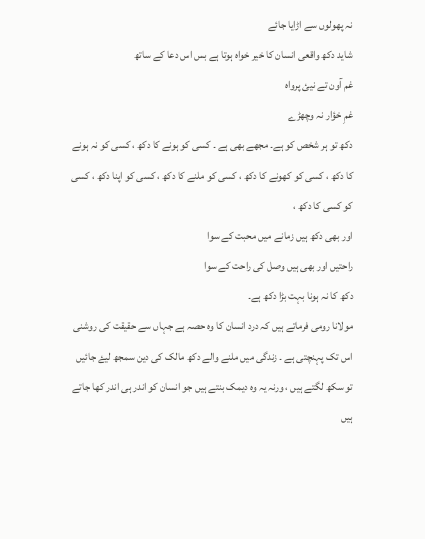نہ پھولوں سے اڑایا جائے
شاید دکھ واقعی انسان کا خیر خواہ ہوتا ہے بس اس دعا کے ساتھ
غم آون تے نیئ پرواہ
غمِ خؤار نہ وچھڑے
دکھ تو ہر شخص کو ہے۔ مجھے بھی ہے ۔ کسی کو ہونے کا دکھ ، کسی کو نہ ہونے کا دکھ ، کسی کو کھونے کا دکھ ، کسی کو ملنے کا دکھ ، کسی کو اپنا دکھ ، کسی کو کسی کا دکھ ،
اور بھی دکھ ہیں زمانے میں محبت کے سوا
راحتیں اور بھی ہیں وصل کی راحت کے سوا
دکھ کا نہ ہونا بہت بڑا دکھ ہے۔
مولانا رومی فرماتے ہیں کہ درد انسان کا وہ حصہ ہے جہاں سے حقیقت کی روشنی اس تک پہنچتی ہے ۔ زندگی میں ملنے والے دکھ مالک کی دین سمجھ لیۓ جائیں تو سکھ لگتے ہیں ، ورنہ یہ وہ دیمک بنتے ہیں جو انسان کو اندر ہی اندر کھا جاتے ہیں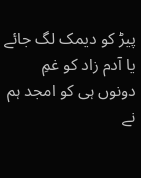پیڑ کو دیمک لگ جائے یا آدم زاد کو غمِ
دونوں ہی کو امجد ہم نے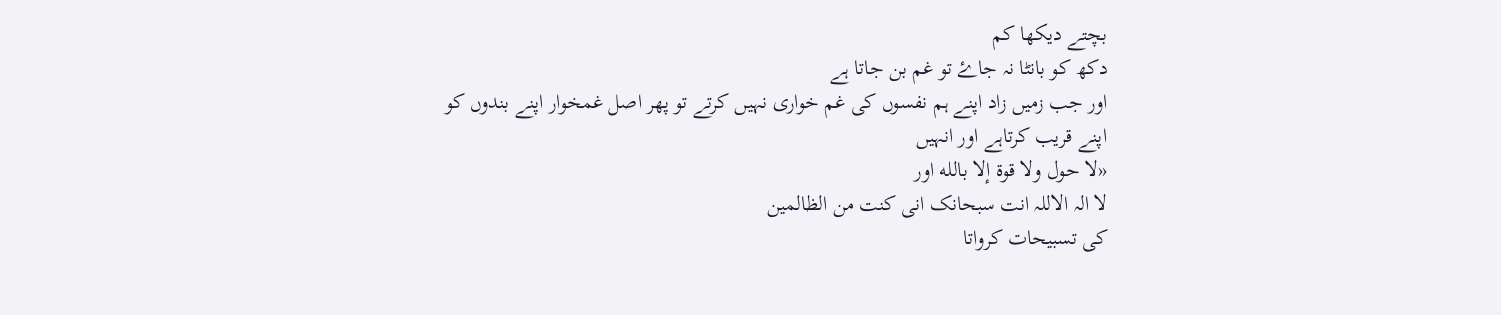بچتے دیکھا کم
دکھ کو بانٹا نہ جاۓ تو غم بن جاتا ہے
اور جب زمیں زاد اپنے ہم نفسوں کی غم خواری نہیں کرتے تو پھر اصل غمخوار اپنے بندوں کو اپنے قریب کرتاہے اور انہیں
«لا حول ولا قوة إلا بالله اور
لا الہ الاللہ انت سبحانک انی کنت من الظالمین
کی تسبیحات کرواتا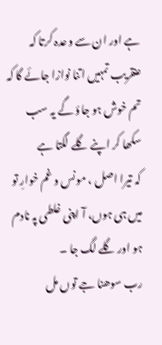ہے اور ان سے وعدہ کرتا کہ عنقریب تمہیں اتنا نوازا جائے گا کہ تم خوش ہو جاؤ گے یہ سب
سکھا کر اپنے گلے لگتا ہے
کہ تیرا اصل ، مونس و غم خوارِ تو میں ہی ہوں، آ اپنی غلطی پہ نادم ہو اور گلے لگ جا ۔
رب سوھنا جے توں مل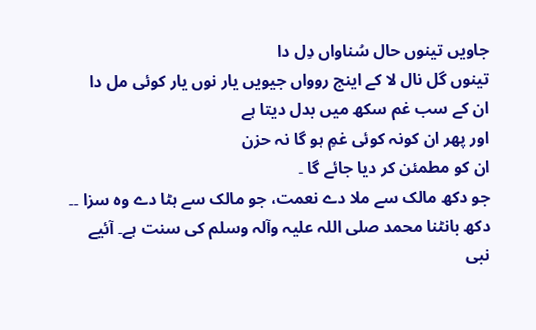جاویں تینوں حال سُناواں دِل دا
تینوں گل نال لا کے اینج روواں جیویں یار نوں یار کوئی مل دا
ان کے سب غم سکھ میں بدل دیتا ہے
اور پھر ان کونہ کوئی غمِ ہو گا نہ حزن
ان کو مطمئن کر دیا جائے گا ۔
جو دکھ مالک سے ملا دے نعمت، جو مالک سے ہٹا دے وہ سزا ۔۔
دکھ بانٹنا محمد صلی اللہ علیہ وآلہ وسلم کی سنت ہے۔ آئیے نبی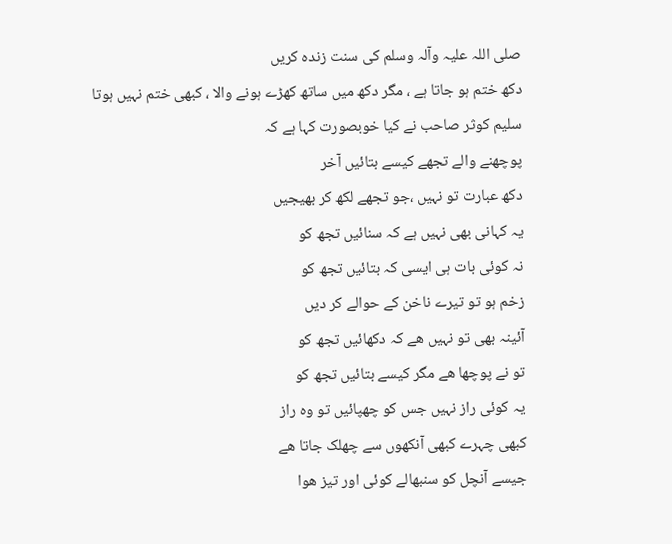صلی اللہ علیہ وآلہ وسلم کی سنت زندہ کریں
دکھ ختم ہو جاتا ہے ، مگر دکھ میں ساتھ کھڑے ہونے والا ، کبھی ختم نہیں ہوتا
سلیم کوثر صاحب نے کیا خوبصورت کہا ہے کہ
پوچھنے والے تجھے کیسے بتائیں آخر
دکھ عبارت تو نہیں ،جو تجھے لکھ کر بھیجیں
یہ کہانی بھی نہیں ہے کہ سنائیں تجھ کو
نہ کوئی بات ہی ایسی کہ بتائیں تجھ کو
زخم ہو تو تیرے ناخن کے حوالے کر دیں
آئینہ بھی تو نہیں ھے کہ دکھائیں تجھ کو
تو نے پوچھا ھے مگر کیسے بتائیں تجھ کو
یہ کوئی راز نہیں جس کو چھپائیں تو وہ راز
کبھی چہرے کبھی آنکھوں سے چھلک جاتا ھے
جیسے آنچل کو سنبھالے کوئی اور تیز ھوا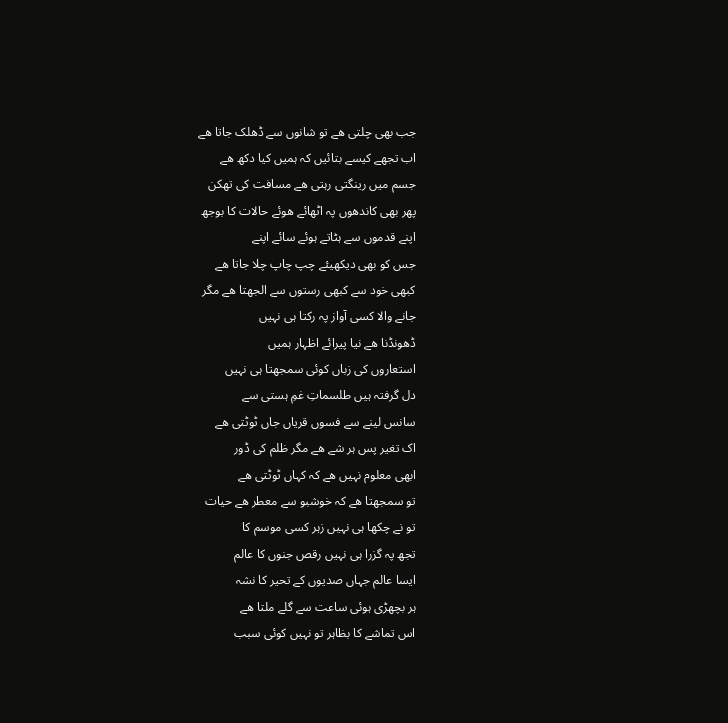جب بھی چلتی ھے تو شانوں سے ڈھلک جاتا ھے
اب تجھے کیسے بتائیں کہ ہمیں کیا دکھ ھے
جسم میں رینگتی رہتی ھے مسافت کی تھکن
پھر بھی کاندھوں پہ اٹھائے ھوئے حالات کا بوجھ
اپنے قدموں سے ہٹاتے ہوئے سائے اپنے
جس کو بھی دیکھیئے چپ چاپ چلا جاتا ھے
کبھی خود سے کبھی رستوں سے الجھتا ھے مگر
جانے والا کسی آواز پہ رکتا ہی نہیں
ڈھونڈنا ھے نیا پیرائے اظہار ہمیں
استعاروں کی زباں کوئی سمجھتا ہی نہیں
دل گرفتہ ہیں طلسماتِ غمِ ہستی سے
سانس لینے سے فسوں قریاں جاں ٹوٹتی ھے
اک تغیر پس ہر شے ھے مگر ظلم کی ڈور
ابھی معلوم نہیں ھے کہ کہاں ٹوٹتی ھے
تو سمجھتا ھے کہ خوشبو سے معطر ھے حیات
تو نے چکھا ہی نہیں زہر کسی موسم کا
تجھ پہ گزرا ہی نہیں رقص جنوں کا عالم
ایسا عالم جہاں صدیوں کے تحیر کا نشہ
ہر بچھڑی ہوئی ساعت سے گلے ملتا ھے
اس تماشے کا بظاہر تو نہیں کوئی سبب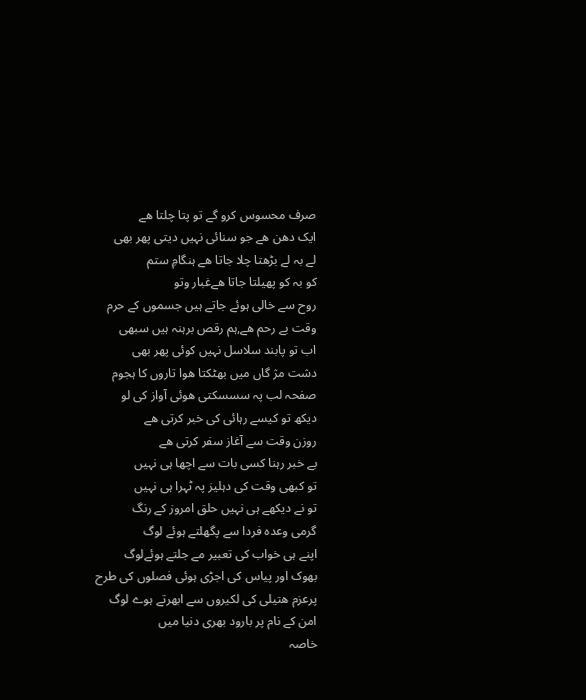صرف محسوس کرو گے تو پتا چلتا ھے
ایک دھن ھے جو سنائی نہیں دیتی پھر بھی
لے بہ لے بڑھتا چلا جاتا ھے ہنگامِ ستم
کو بہ کو پھیلتا جاتا ھےغبار وتو
روح سے خالی ہوئے جاتے ہیں جسموں کے حرم
وقت بے رحم ھے,ہم رقص برہنہ ہیں سبھی
اب تو پابند سلاسل نہیں کوئی پھر بھی
دشت مژ گاں میں بھٹکتا ھوا تاروں کا ہجوم
صفحہ لب پہ سسسکتی ھوئی آواز کی لو
دیکھ تو کیسے رہائی کی خبر کرتی ھے
روزن وقت سے آغاز سفر کرتی ھے
بے خبر رہنا کسی بات سے اچھا ہی نہیں
تو کبھی وقت کی دہلیز پہ ٹہرا ہی نہیں
تو نے دیکھے ہی نہیں حلق امروز کے رنگ
گرمی وعدہ فردا سے پگھلتے ہوئے لوگ
اپنے ہی خواب کی تعبیر مے جلتے ہوئےلوگ
بھوک اور پیاس کی اجڑی ہوئی فصلوں کی طرح
پرعزم ھتیلی کی لکیروں سے ابھرتے ہوے لوگ
امن کے نام پر بارود بھری دنیا میں
خاصہ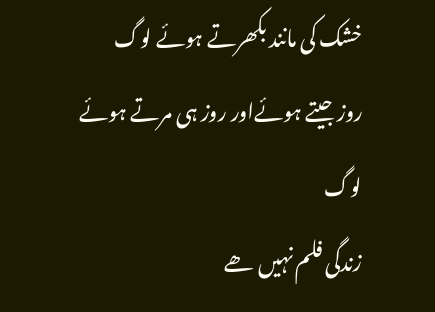خشک کی مانند بکھرتے ہوئے لوگ
روز جیتے ہوئےاور روز ہی مرتے ہوئے لوگ
زندگی فلم نہیں ھے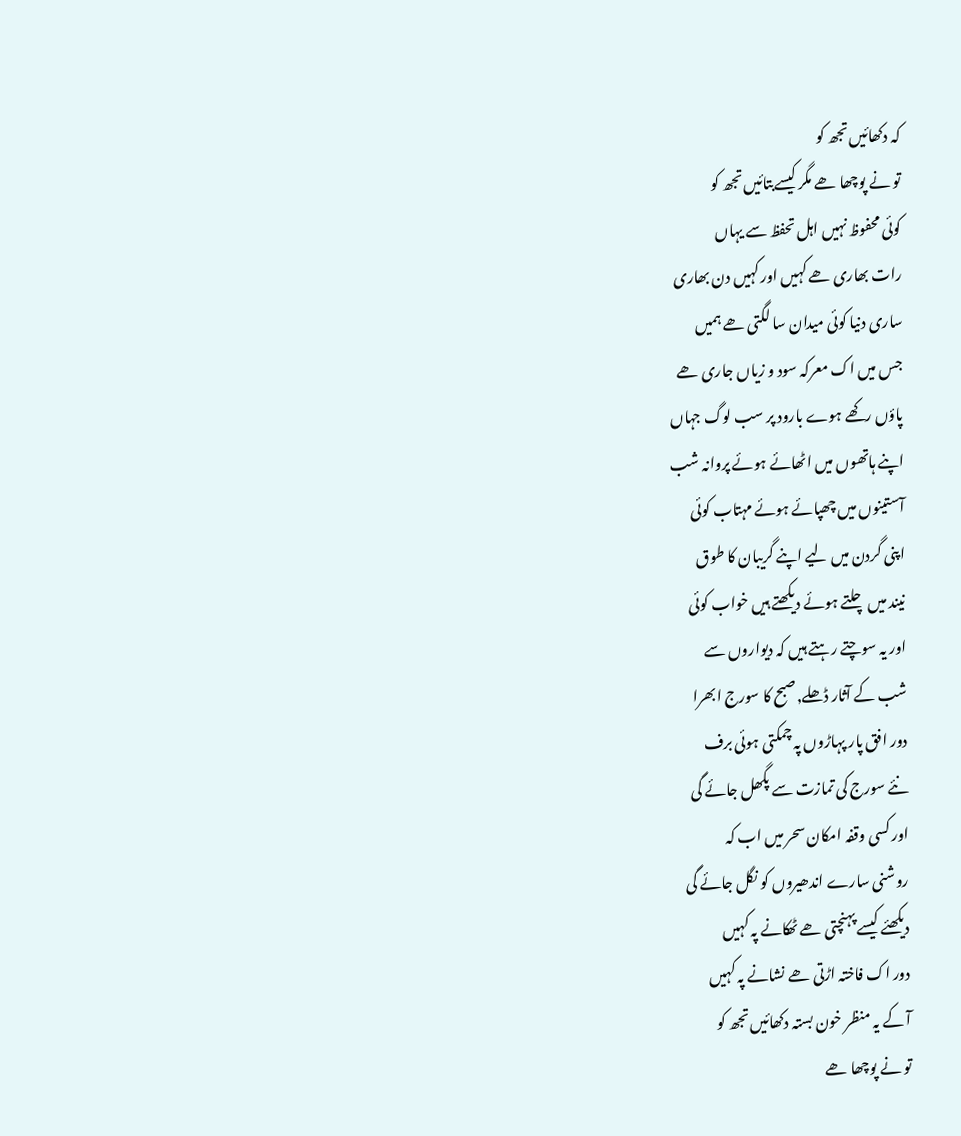کہ دکھائیں تجھ کو
تو نے پوچھا ھے مگر کیسےبتائیں تجھ کو
کوئی محفوظ نہیں اہل تحفظ سے یہاں
رات بھاری ھے کہیں اور کہیں دن بھاری
ساری دنیا کوئی میدان سا لگتی ھے ہمیں
جس میں اک معرکہ سود و زیاں جاری ھے
پاؤں رکھے ہوے بارود پر سب لوگ جہاں
اپنے ہاتھوں میں اٹھائے ہوئے پروانہ شب
آستینوں میں چھپائے ہوئے مہتاب کوئی
اپنی گردن میں لیے اپنے گریبان کا طوق
نیند میں چلتے ہوئے دیکھتے ہیں خواب کوئی
اور یہ سوچتے رہتے ہیں کہ دیواروں سے
شب کے آثار ڈھلے,صبح کا سورج ابھرا
دور افق پار پہاڑوں پہ چمکتی ہوئی برف
نئے سورج کی تمازت سے پگھل جائے گی
اور کسی وقفہ امکان سحر میں اب کہ
روشنی سارے اندھیروں کو نگل جائے گی
دیکھئے کیسے پہنچتی ھے ٹھکانے پہ کہیں
دور اک فاختہ اڑتی ھے نشانے پہ کہیں
آ کے یہ منظر خون بستہ دکھائیں تجھ کو
تو نے پوچھا ھے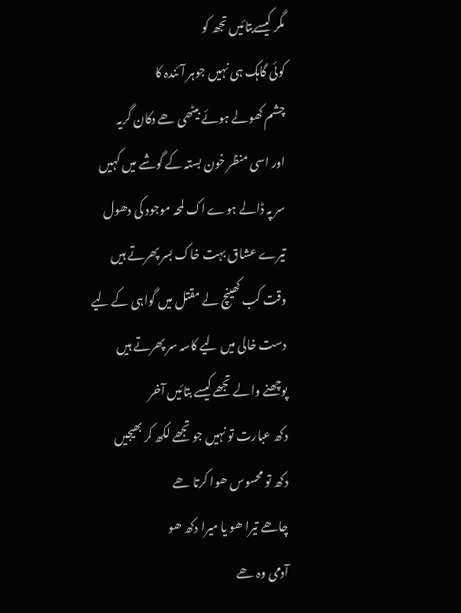مگر کیسےبتائیں تجھ کو
کوئی گاہک ہی نہیں جوہر آئندہ کا
چشم کھولے ہوئے بیٹھی ھے دکان گریہ
اور اسی منظر خون بستہ کے گوشے میں کہیں
سر پہ ڈالے ہوے اک لمحہ موجود کی دھول
تیرے عشاق بہت خاک بسر پھرتے ہیں
وقت کب کھینچ لے مقتل میں گواہی کے لیے
دست خالی میں لیے کاسہ سر پھرتے ہیں
پوچھنے والے تجھے کیسے بتائیں آخر
دکھ عبارت تو نہیں جو تجھے لکھ کر بھیجیں
دکھ تو محسوس ھوا کرتا ھے
چاھے تیرا ھو یا میرا دکھ ھو
آدمی وہ ھے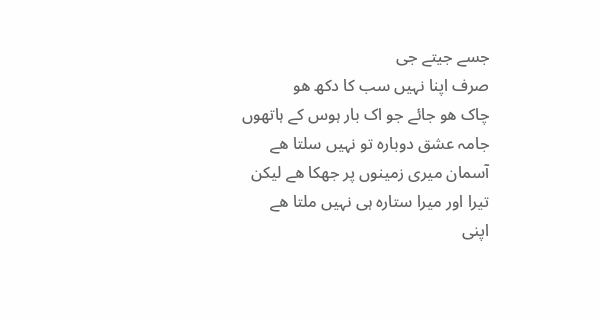جسے جیتے جی
صرف اپنا نہیں سب کا دکھ ھو
چاک ھو جائے جو اک بار ہوس کے ہاتھوں
جامہ عشق دوبارہ تو نہیں سلتا ھے
آسمان میری زمینوں پر جھکا ھے لیکن
تیرا اور میرا ستارہ ہی نہیں ملتا ھے
اپنی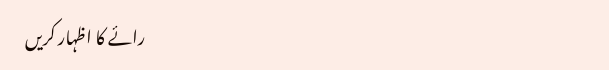رائے کا اظہار کریں